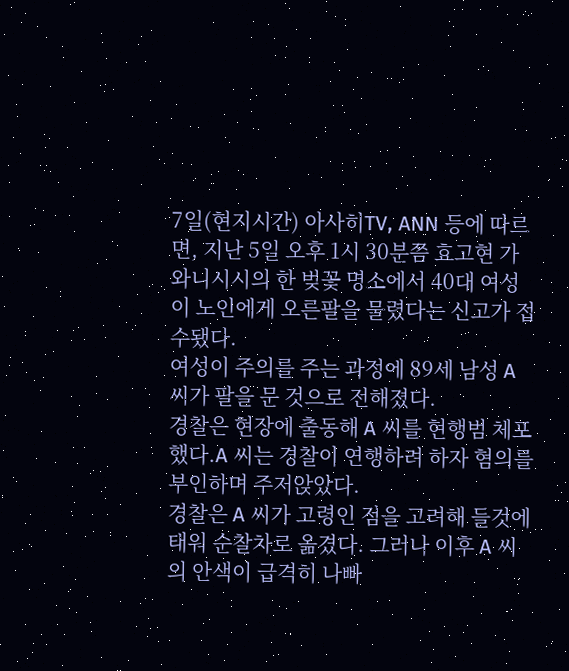7일(현지시간) 아사히TV, ANN 등에 따르면, 지난 5일 오후 1시 30분쯤 효고현 가와니시시의 한 벚꽃 명소에서 40대 여성이 노인에게 오른팔을 물렸다는 신고가 접수됐다.
여성이 주의를 주는 과정에 89세 남성 A 씨가 팔을 문 것으로 전해졌다.
경찰은 현장에 출동해 A 씨를 현행범 체포했다.A 씨는 경찰이 연행하려 하자 혐의를 부인하며 주저앉았다.
경찰은 A 씨가 고령인 점을 고려해 들것에 태워 순찰차로 옮겼다. 그러나 이후 A 씨의 안색이 급격히 나빠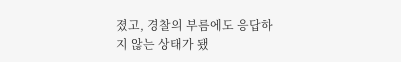졌고, 경찰의 부름에도 응답하지 않는 상태가 됐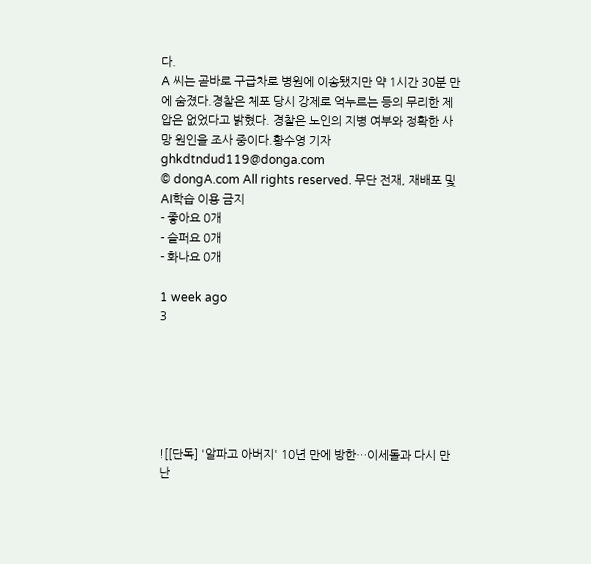다.
A 씨는 곧바로 구급차로 병원에 이송됐지만 약 1시간 30분 만에 숨졌다.경찰은 체포 당시 강제로 억누르는 등의 무리한 제압은 없었다고 밝혔다. 경찰은 노인의 지병 여부와 정확한 사망 원인을 조사 중이다.황수영 기자 ghkdtndud119@donga.com
© dongA.com All rights reserved. 무단 전재, 재배포 및 AI학습 이용 금지
- 좋아요 0개
- 슬퍼요 0개
- 화나요 0개

1 week ago
3






![[단독] '알파고 아버지' 10년 만에 방한…이세돌과 다시 만난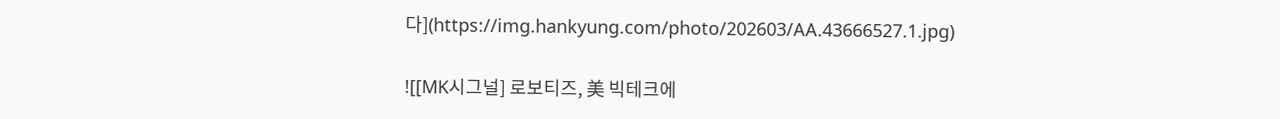다](https://img.hankyung.com/photo/202603/AA.43666527.1.jpg)

![[MK시그널] 로보티즈, 美 빅테크에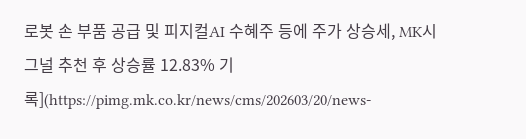로봇 손 부품 공급 및 피지컬AI 수혜주 등에 주가 상승세, MK시그널 추천 후 상승률 12.83% 기록](https://pimg.mk.co.kr/news/cms/202603/20/news-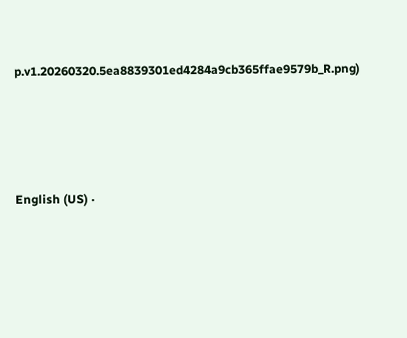p.v1.20260320.5ea8839301ed4284a9cb365ffae9579b_R.png)






English (US) ·